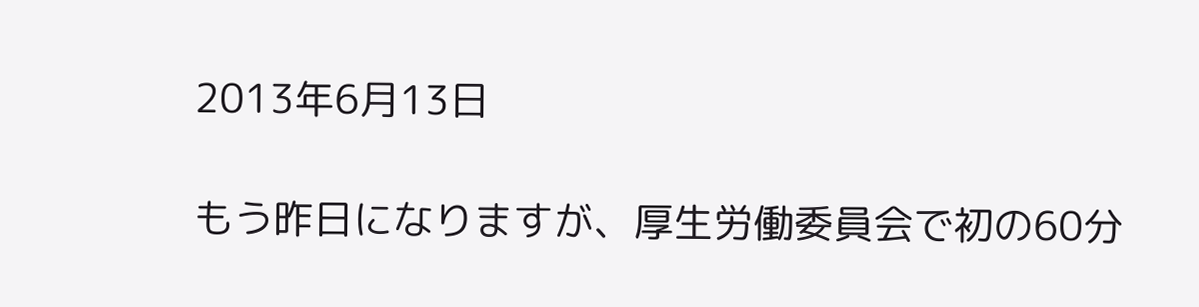2013年6月13日

もう昨日になりますが、厚生労働委員会で初の60分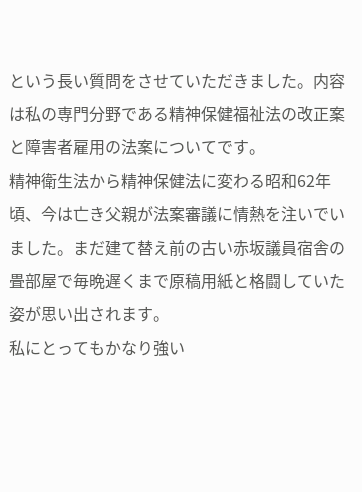という長い質問をさせていただきました。内容は私の専門分野である精神保健福祉法の改正案と障害者雇用の法案についてです。
精神衛生法から精神保健法に変わる昭和62年頃、今は亡き父親が法案審議に情熱を注いでいました。まだ建て替え前の古い赤坂議員宿舎の畳部屋で毎晩遅くまで原稿用紙と格闘していた姿が思い出されます。
私にとってもかなり強い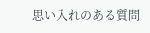思い入れのある質問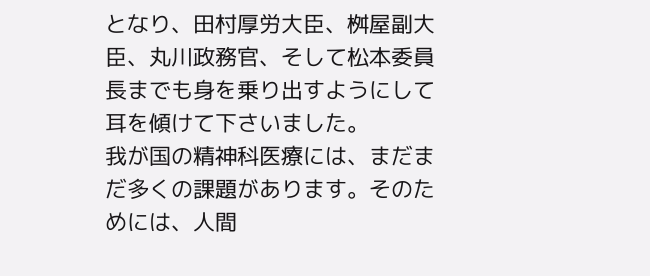となり、田村厚労大臣、桝屋副大臣、丸川政務官、そして松本委員長までも身を乗り出すようにして耳を傾けて下さいました。
我が国の精神科医療には、まだまだ多くの課題があります。そのためには、人間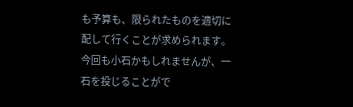も予算も、限られたものを適切に配して行くことが求められます。今回も小石かもしれませんが、一石を投じることがで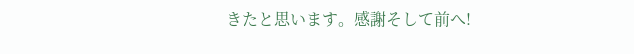きたと思います。感謝そして前へ!